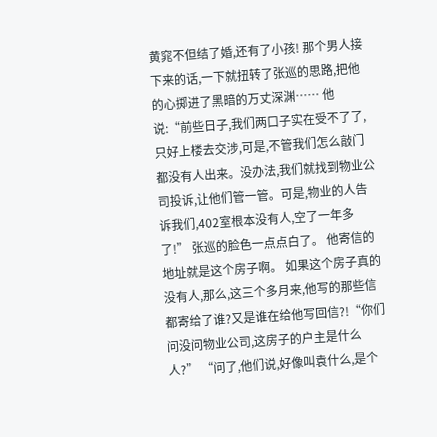黄窕不但结了婚,还有了小孩! 那个男人接下来的话,一下就扭转了张巡的思路,把他的心掷进了黑暗的万丈深渊…… 他说:“前些日子,我们两口子实在受不了了,只好上楼去交涉,可是,不管我们怎么敲门都没有人出来。没办法,我们就找到物业公司投诉,让他们管一管。可是,物业的人告诉我们,402室根本没有人,空了一年多了!” 张巡的脸色一点点白了。 他寄信的地址就是这个房子啊。 如果这个房子真的没有人,那么,这三个多月来,他写的那些信都寄给了谁?又是谁在给他写回信?!“你们问没问物业公司,这房子的户主是什么人?” “问了,他们说,好像叫袁什么,是个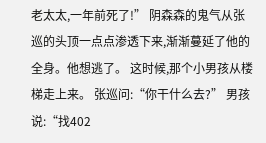老太太,一年前死了!” 阴森森的鬼气从张巡的头顶一点点渗透下来,渐渐蔓延了他的全身。他想逃了。 这时候,那个小男孩从楼梯走上来。 张巡问:“你干什么去?” 男孩说:“找402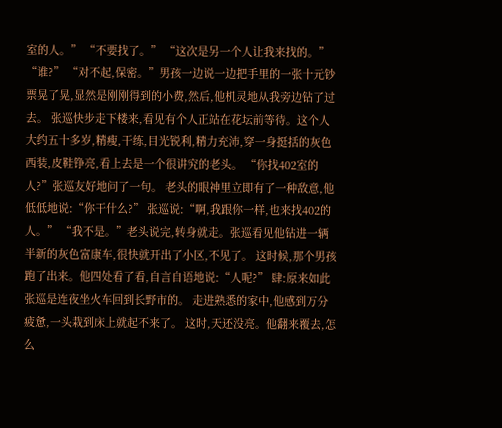室的人。” “不要找了。” “这次是另一个人让我来找的。” “谁?” “对不起,保密。”男孩一边说一边把手里的一张十元钞票晃了晃,显然是刚刚得到的小费,然后,他机灵地从我旁边钻了过去。 张巡快步走下楼来,看见有个人正站在花坛前等待。这个人大约五十多岁,精瘦,干练,目光锐利,精力充沛,穿一身挺括的灰色西装,皮鞋铮亮,看上去是一个很讲究的老头。 “你找402室的人?”张巡友好地问了一句。 老头的眼神里立即有了一种敌意,他低低地说:“你干什么?” 张巡说:“啊,我跟你一样,也来找402的人。” “我不是。”老头说完,转身就走。张巡看见他钻进一辆半新的灰色富康车,很快就开出了小区,不见了。 这时候,那个男孩跑了出来。他四处看了看,自言自语地说:“人呢?” 肆:原来如此 张巡是连夜坐火车回到长野市的。 走进熟悉的家中,他感到万分疲惫,一头栽到床上就起不来了。 这时,天还没亮。他翻来覆去,怎么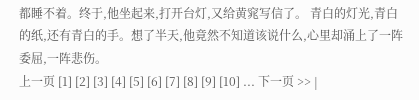都睡不着。终于,他坐起来,打开台灯,又给黄窕写信了。 青白的灯光,青白的纸,还有青白的手。想了半天,他竟然不知道该说什么,心里却涌上了一阵委屈,一阵悲伤。
上一页 [1] [2] [3] [4] [5] [6] [7] [8] [9] [10] ... 下一页 >> |